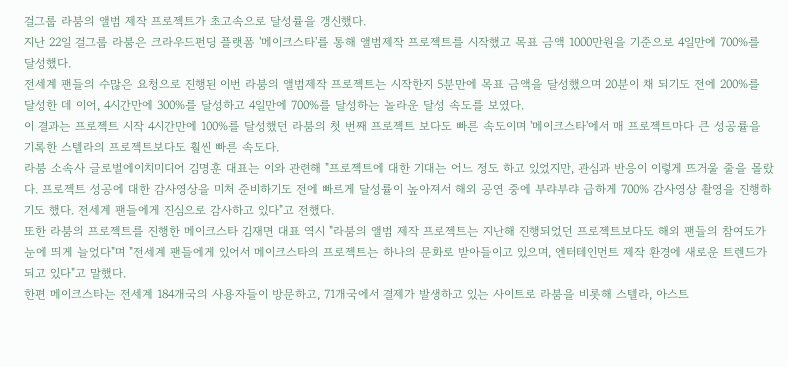걸그룹 라붐의 앨범 제작 프로젝트가 초고속으로 달성률을 갱신했다.
지난 22일 걸그룹 라붐은 크라우드펀딩 플랫폼 '메이크스타'를 통해 앨범제작 프로젝트를 시작했고 목표 금액 1000만원을 기준으로 4일만에 700%를 달성했다.
전세계 팬들의 수많은 요청으로 진행된 이번 라붐의 앨범제작 프로젝트는 시작한지 5분만에 목표 금액을 달성했으며 20분이 채 되기도 전에 200%를 달성한 데 이어, 4시간만에 300%를 달성하고 4일만에 700%를 달성하는 놀라운 달성 속도를 보였다.
이 결과는 프로젝트 시작 4시간만에 100%를 달성했던 라붐의 첫 번째 프로젝트 보다도 빠른 속도이며 '메이크스타'에서 매 프로젝트마다 큰 성공률을 기록한 스텔라의 프로젝트보다도 훨씬 빠른 속도다.
라붐 소속사 글로벌에이치미디어 김명훈 대표는 이와 관련해 "프로젝트에 대한 기대는 어느 정도 하고 있었지만, 관심과 반응이 이렇게 뜨거울 줄을 몰랐다. 프로젝트 성공에 대한 감사영상을 미처 준비하기도 전에 빠르게 달성률이 높아져서 해외 공연 중에 부랴부랴 급하게 700% 감사영상 촬영을 진행하기도 했다. 전세계 팬들에게 진심으로 감사하고 있다"고 전했다.
또한 라붐의 프로젝트를 진행한 메이크스타 김재면 대표 역시 "라붐의 앨범 제작 프로젝트는 지난해 진행되었던 프로젝트보다도 해외 팬들의 참여도가 눈에 띄게 늘었다"며 "전세계 팬들에게 있어서 메이크스타의 프로젝트는 하나의 문화로 받아들이고 있으며, 엔터테인먼트 제작 환경에 새로운 트렌드가 되고 있다"고 말했다.
한편 메이크스타는 전세계 184개국의 사용자들이 방문하고, 71개국에서 결제가 발생하고 있는 사이트로 라붐을 비롯해 스텔라, 아스트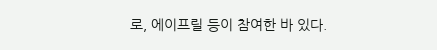로, 에이프릴 등이 참여한 바 있다.